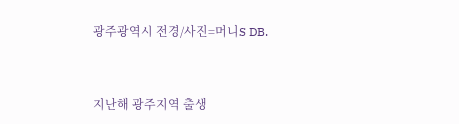광주광역시 전경/사진=머니S DB.


지난해 광주지역 출생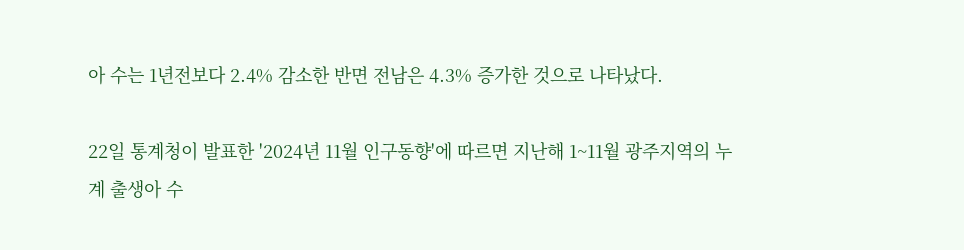아 수는 1년전보다 2.4% 감소한 반면 전남은 4.3% 증가한 것으로 나타났다.

22일 통계청이 발표한 '2024년 11월 인구동향'에 따르면 지난해 1~11월 광주지역의 누계 출생아 수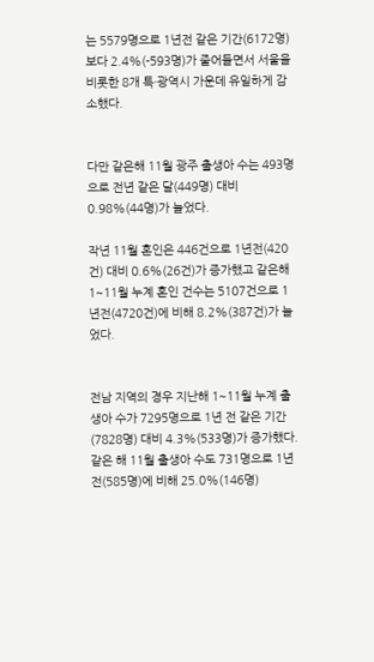는 5579명으로 1년전 같은 기간(6172명)보다 2.4%(-593명)가 줄어들면서 서울을 비롯한 8개 특·광역시 가운데 유일하게 감소했다.


다만 같은해 11월 광주 출생아 수는 493명으로 전년 같은 달(449명) 대비 0.98%(44명)가 늘었다.

작년 11월 혼인은 446건으로 1년전(420건) 대비 0.6%(26건)가 증가했고 같은해 1~11월 누계 혼인 건수는 5107건으로 1년전(4720건)에 비해 8.2%(387건)가 늘었다.


전남 지역의 경우 지난해 1~11월 누계 출생아 수가 7295명으로 1년 전 같은 기간(7828명) 대비 4.3%(533명)가 증가했다. 같은 해 11월 출생아 수도 731명으로 1년전(585명)에 비해 25.0%(146명)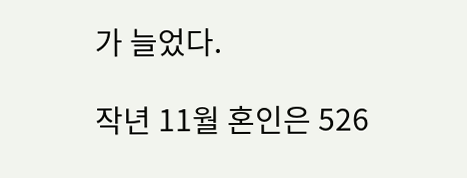가 늘었다.

작년 11월 혼인은 526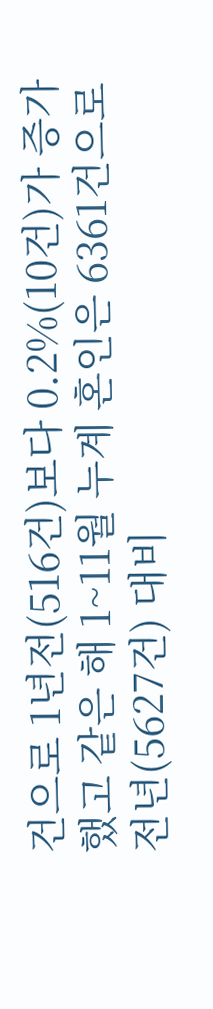건으로 1년전(516건)보다 0.2%(10건)가 증가했고 같은 해 1~11월 누계 혼인은 6361건으로 전년(5627건) 대비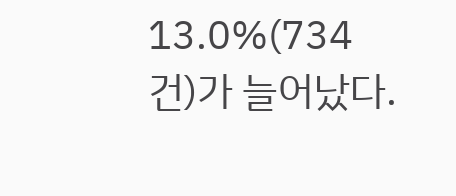13.0%(734건)가 늘어났다.